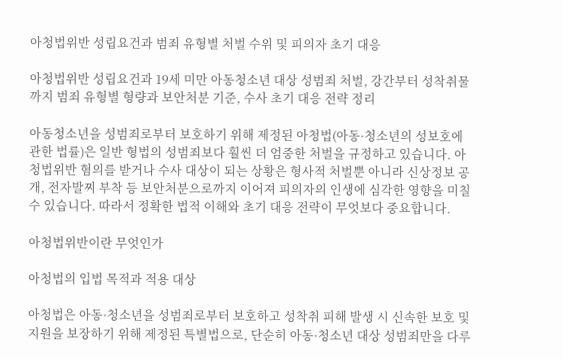아청법위반 성립요건과 범죄 유형별 처벌 수위 및 피의자 초기 대응

아청법위반 성립요건과 19세 미만 아동청소년 대상 성범죄 처벌, 강간부터 성착취물까지 범죄 유형별 형량과 보안처분 기준, 수사 초기 대응 전략 정리

아동청소년을 성범죄로부터 보호하기 위해 제정된 아청법(아동·청소년의 성보호에 관한 법률)은 일반 형법의 성범죄보다 훨씬 더 엄중한 처벌을 규정하고 있습니다. 아청법위반 혐의를 받거나 수사 대상이 되는 상황은 형사적 처벌뿐 아니라 신상정보 공개, 전자발찌 부착 등 보안처분으로까지 이어져 피의자의 인생에 심각한 영향을 미칠 수 있습니다. 따라서 정확한 법적 이해와 초기 대응 전략이 무엇보다 중요합니다.

아청법위반이란 무엇인가

아청법의 입법 목적과 적용 대상

아청법은 아동·청소년을 성범죄로부터 보호하고 성착취 피해 발생 시 신속한 보호 및 지원을 보장하기 위해 제정된 특별법으로, 단순히 아동·청소년 대상 성범죄만을 다루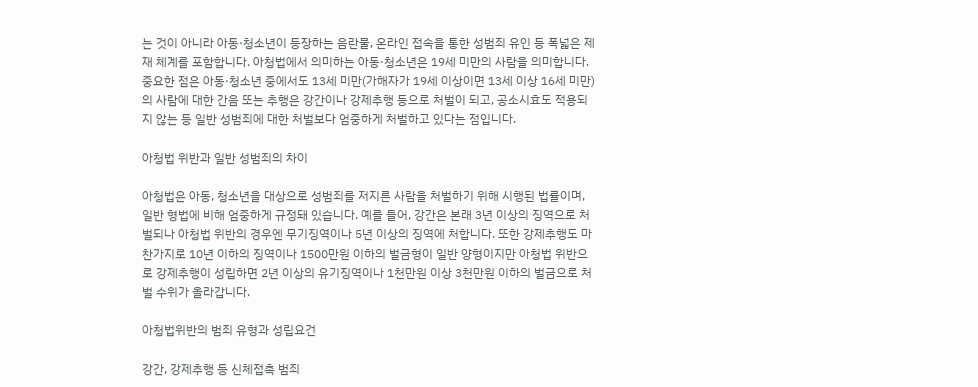는 것이 아니라 아동·청소년이 등장하는 음란물, 온라인 접속을 통한 성범죄 유인 등 폭넓은 제재 체계를 포함합니다. 아청법에서 의미하는 아동·청소년은 19세 미만의 사람을 의미합니다. 중요한 점은 아동·청소년 중에서도 13세 미만(가해자가 19세 이상이면 13세 이상 16세 미만)의 사람에 대한 간음 또는 추행은 강간이나 강제추행 등으로 처벌이 되고, 공소시효도 적용되지 않는 등 일반 성범죄에 대한 처벌보다 엄중하게 처벌하고 있다는 점입니다.

아청법 위반과 일반 성범죄의 차이

아청법은 아동, 청소년을 대상으로 성범죄를 저지른 사람을 처벌하기 위해 시행된 법률이며, 일반 형법에 비해 엄중하게 규정돼 있습니다. 예를 들어, 강간은 본래 3년 이상의 징역으로 처벌되나 아청법 위반의 경우엔 무기징역이나 5년 이상의 징역에 처합니다. 또한 강제추행도 마찬가지로 10년 이하의 징역이나 1500만원 이하의 벌금형이 일반 양형이지만 아청법 위반으로 강제추행이 성립하면 2년 이상의 유기징역이나 1천만원 이상 3천만원 이하의 벌금으로 처벌 수위가 올라갑니다.

아청법위반의 범죄 유형과 성립요건

강간, 강제추행 등 신체접촉 범죄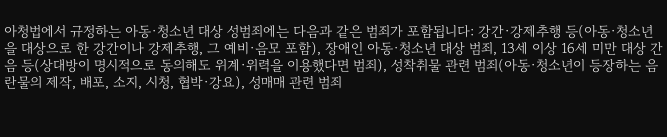아청법에서 규정하는 아동·청소년 대상 성범죄에는 다음과 같은 범죄가 포함됩니다: 강간·강제추행 등(아동·청소년을 대상으로 한 강간이나 강제추행, 그 예비·음모 포함), 장애인 아동·청소년 대상 범죄, 13세 이상 16세 미만 대상 간음 등(상대방이 명시적으로 동의해도 위계·위력을 이용했다면 범죄), 성착취물 관련 범죄(아동·청소년이 등장하는 음란물의 제작, 배포, 소지, 시청, 협박·강요), 성매매 관련 범죄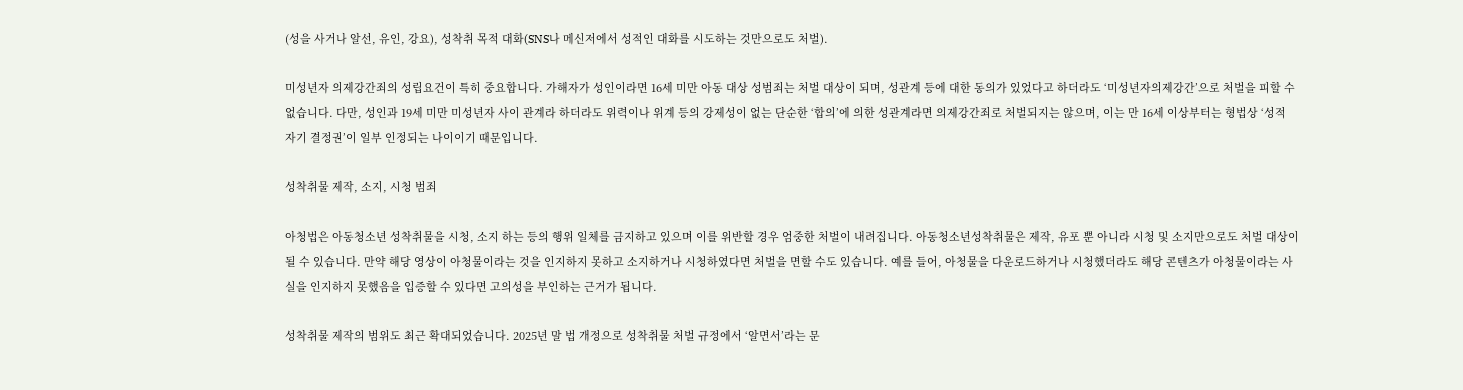(성을 사거나 알선, 유인, 강요), 성착취 목적 대화(SNS나 메신저에서 성적인 대화를 시도하는 것만으로도 처벌).

미성년자 의제강간죄의 성립요건이 특히 중요합니다. 가해자가 성인이라면 16세 미만 아동 대상 성범죄는 처벌 대상이 되며, 성관계 등에 대한 동의가 있었다고 하더라도 ‘미성년자의제강간’으로 처벌을 피할 수 없습니다. 다만, 성인과 19세 미만 미성년자 사이 관계라 하더라도 위력이나 위계 등의 강제성이 없는 단순한 ‘합의’에 의한 성관계라면 의제강간죄로 처벌되지는 않으며, 이는 만 16세 이상부터는 형법상 ‘성적 자기 결정권’이 일부 인정되는 나이이기 때문입니다.

성착취물 제작, 소지, 시청 범죄

아청법은 아동청소년 성착취물을 시청, 소지 하는 등의 행위 일체를 금지하고 있으며 이를 위반할 경우 엄중한 처벌이 내려집니다. 아동청소년성착취물은 제작, 유포 뿐 아니라 시청 및 소지만으로도 처벌 대상이 될 수 있습니다. 만약 해당 영상이 아청물이라는 것을 인지하지 못하고 소지하거나 시청하였다면 처벌을 면할 수도 있습니다. 예를 들어, 아청물을 다운로드하거나 시청했더라도 해당 콘텐츠가 아청물이라는 사실을 인지하지 못했음을 입증할 수 있다면 고의성을 부인하는 근거가 됩니다.

성착취물 제작의 범위도 최근 확대되었습니다. 2025년 말 법 개정으로 성착취물 처벌 규정에서 ‘알면서’라는 문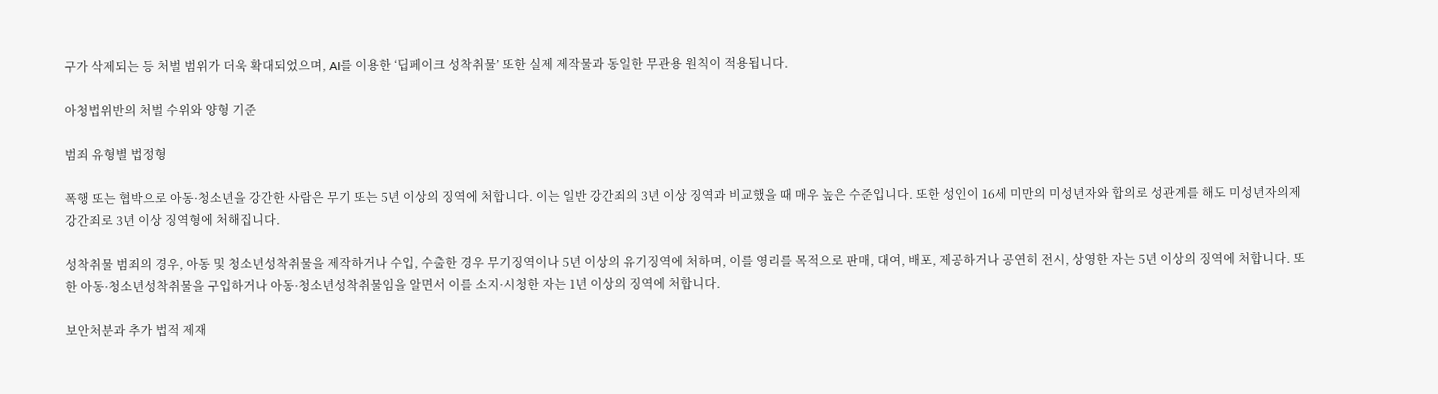구가 삭제되는 등 처벌 범위가 더욱 확대되었으며, AI를 이용한 ‘딥페이크 성착취물’ 또한 실제 제작물과 동일한 무관용 원칙이 적용됩니다.

아청법위반의 처벌 수위와 양형 기준

범죄 유형별 법정형

폭행 또는 협박으로 아동·청소년을 강간한 사람은 무기 또는 5년 이상의 징역에 처합니다. 이는 일반 강간죄의 3년 이상 징역과 비교했을 때 매우 높은 수준입니다. 또한 성인이 16세 미만의 미성년자와 합의로 성관계를 해도 미성년자의제강간죄로 3년 이상 징역형에 처해집니다.

성착취물 범죄의 경우, 아동 및 청소년성착취물을 제작하거나 수입, 수출한 경우 무기징역이나 5년 이상의 유기징역에 처하며, 이를 영리를 목적으로 판매, 대여, 배포, 제공하거나 공연히 전시, 상영한 자는 5년 이상의 징역에 처합니다. 또한 아동·청소년성착취물을 구입하거나 아동·청소년성착취물임을 알면서 이를 소지·시청한 자는 1년 이상의 징역에 처합니다.

보안처분과 추가 법적 제재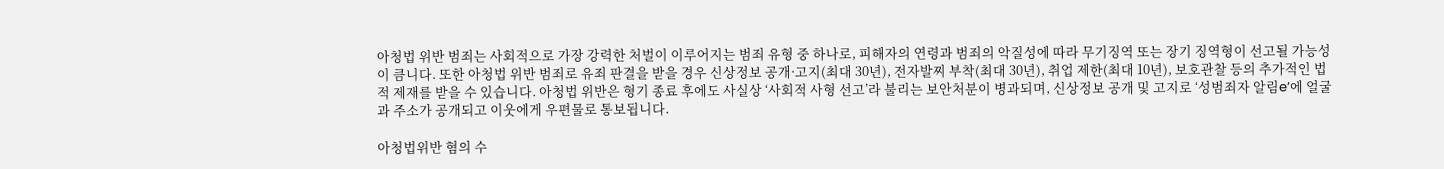아청법 위반 범죄는 사회적으로 가장 강력한 처벌이 이루어지는 범죄 유형 중 하나로, 피해자의 연령과 범죄의 악질성에 따라 무기징역 또는 장기 징역형이 선고될 가능성이 큼니다. 또한 아청법 위반 범죄로 유죄 판결을 받을 경우 신상정보 공개·고지(최대 30년), 전자발찌 부착(최대 30년), 취업 제한(최대 10년), 보호관찰 등의 추가적인 법적 제재를 받을 수 있습니다. 아청법 위반은 형기 종료 후에도 사실상 ‘사회적 사형 선고’라 불리는 보안처분이 병과되며, 신상정보 공개 및 고지로 ‘성범죄자 알림e’에 얼굴과 주소가 공개되고 이웃에게 우편물로 통보됩니다.

아청법위반 혐의 수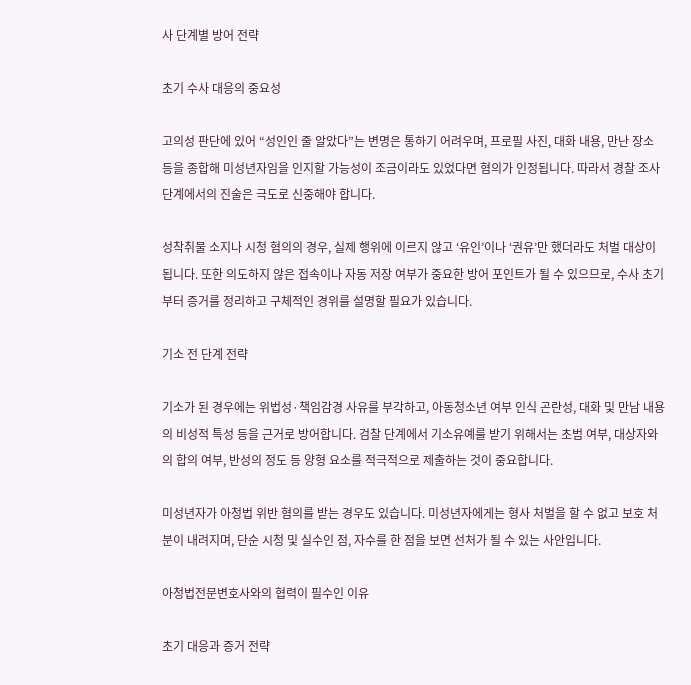사 단계별 방어 전략

초기 수사 대응의 중요성

고의성 판단에 있어 “성인인 줄 알았다”는 변명은 통하기 어려우며, 프로필 사진, 대화 내용, 만난 장소 등을 종합해 미성년자임을 인지할 가능성이 조금이라도 있었다면 혐의가 인정됩니다. 따라서 경찰 조사 단계에서의 진술은 극도로 신중해야 합니다.

성착취물 소지나 시청 혐의의 경우, 실제 행위에 이르지 않고 ‘유인’이나 ‘권유’만 했더라도 처벌 대상이 됩니다. 또한 의도하지 않은 접속이나 자동 저장 여부가 중요한 방어 포인트가 될 수 있으므로, 수사 초기부터 증거를 정리하고 구체적인 경위를 설명할 필요가 있습니다.

기소 전 단계 전략

기소가 된 경우에는 위법성·책임감경 사유를 부각하고, 아동청소년 여부 인식 곤란성, 대화 및 만남 내용의 비성적 특성 등을 근거로 방어합니다. 검찰 단계에서 기소유예를 받기 위해서는 초범 여부, 대상자와의 합의 여부, 반성의 정도 등 양형 요소를 적극적으로 제출하는 것이 중요합니다.

미성년자가 아청법 위반 혐의를 받는 경우도 있습니다. 미성년자에게는 형사 처벌을 할 수 없고 보호 처분이 내려지며, 단순 시청 및 실수인 점, 자수를 한 점을 보면 선처가 될 수 있는 사안입니다.

아청법전문변호사와의 협력이 필수인 이유

초기 대응과 증거 전략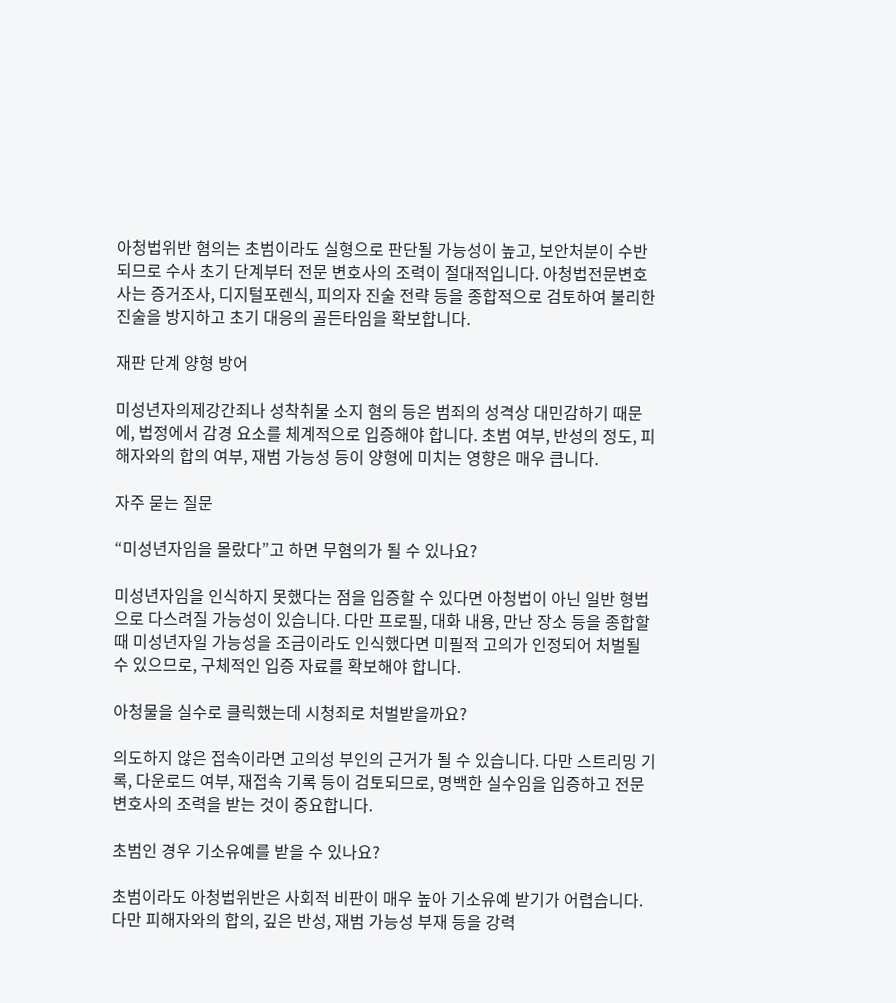아청법위반 혐의는 초범이라도 실형으로 판단될 가능성이 높고, 보안처분이 수반되므로 수사 초기 단계부터 전문 변호사의 조력이 절대적입니다. 아청법전문변호사는 증거조사, 디지털포렌식, 피의자 진술 전략 등을 종합적으로 검토하여 불리한 진술을 방지하고 초기 대응의 골든타임을 확보합니다.

재판 단계 양형 방어

미성년자의제강간죄나 성착취물 소지 혐의 등은 범죄의 성격상 대민감하기 때문에, 법정에서 감경 요소를 체계적으로 입증해야 합니다. 초범 여부, 반성의 정도, 피해자와의 합의 여부, 재범 가능성 등이 양형에 미치는 영향은 매우 큽니다.

자주 묻는 질문

“미성년자임을 몰랐다”고 하면 무혐의가 될 수 있나요?

미성년자임을 인식하지 못했다는 점을 입증할 수 있다면 아청법이 아닌 일반 형법으로 다스려질 가능성이 있습니다. 다만 프로필, 대화 내용, 만난 장소 등을 종합할 때 미성년자일 가능성을 조금이라도 인식했다면 미필적 고의가 인정되어 처벌될 수 있으므로, 구체적인 입증 자료를 확보해야 합니다.

아청물을 실수로 클릭했는데 시청죄로 처벌받을까요?

의도하지 않은 접속이라면 고의성 부인의 근거가 될 수 있습니다. 다만 스트리밍 기록, 다운로드 여부, 재접속 기록 등이 검토되므로, 명백한 실수임을 입증하고 전문 변호사의 조력을 받는 것이 중요합니다.

초범인 경우 기소유예를 받을 수 있나요?

초범이라도 아청법위반은 사회적 비판이 매우 높아 기소유예 받기가 어렵습니다. 다만 피해자와의 합의, 깊은 반성, 재범 가능성 부재 등을 강력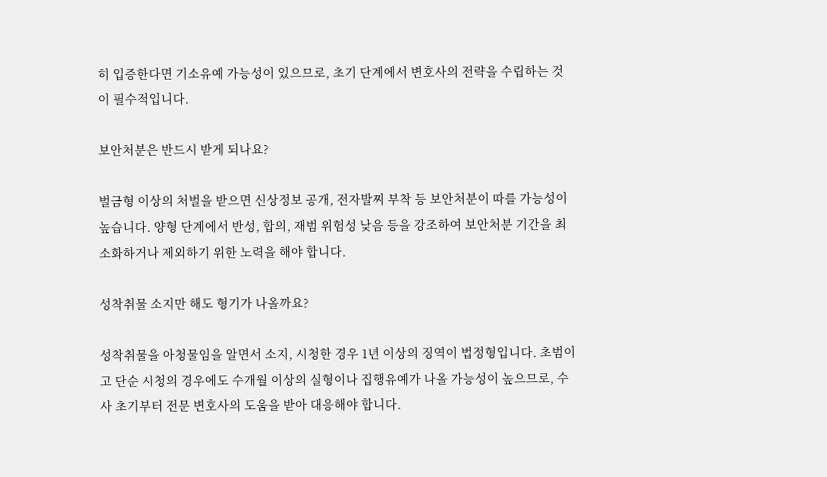히 입증한다면 기소유예 가능성이 있으므로, 초기 단계에서 변호사의 전략을 수립하는 것이 필수적입니다.

보안처분은 반드시 받게 되나요?

벌금형 이상의 처벌을 받으면 신상정보 공개, 전자발찌 부착 등 보안처분이 따를 가능성이 높습니다. 양형 단계에서 반성, 합의, 재범 위험성 낮음 등을 강조하여 보안처분 기간을 최소화하거나 제외하기 위한 노력을 해야 합니다.

성착취물 소지만 해도 형기가 나올까요?

성착취물을 아청물임을 알면서 소지, 시청한 경우 1년 이상의 징역이 법정형입니다. 초범이고 단순 시청의 경우에도 수개월 이상의 실형이나 집행유예가 나올 가능성이 높으므로, 수사 초기부터 전문 변호사의 도움을 받아 대응해야 합니다.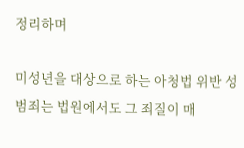정리하며

미성년을 대상으로 하는 아청법 위반 성범죄는 법원에서도 그 죄질이 매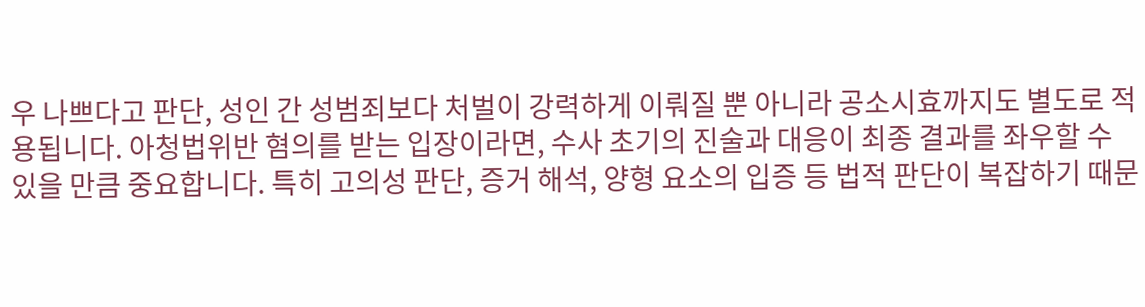우 나쁘다고 판단, 성인 간 성범죄보다 처벌이 강력하게 이뤄질 뿐 아니라 공소시효까지도 별도로 적용됩니다. 아청법위반 혐의를 받는 입장이라면, 수사 초기의 진술과 대응이 최종 결과를 좌우할 수 있을 만큼 중요합니다. 특히 고의성 판단, 증거 해석, 양형 요소의 입증 등 법적 판단이 복잡하기 때문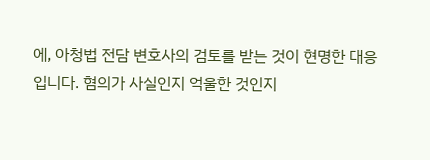에, 아청법 전담 변호사의 검토를 받는 것이 현명한 대응입니다. 혐의가 사실인지 억울한 것인지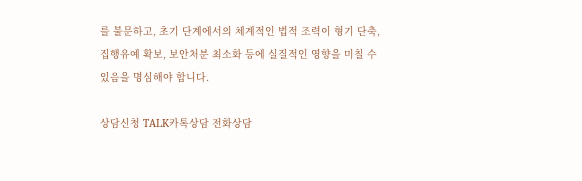를 불문하고, 초기 단계에서의 체계적인 법적 조력이 형기 단축, 집행유예 확보, 보안처분 최소화 등에 실질적인 영향을 미칠 수 있음을 명심해야 합니다.

상담신청 TALK카톡상담 전화상담